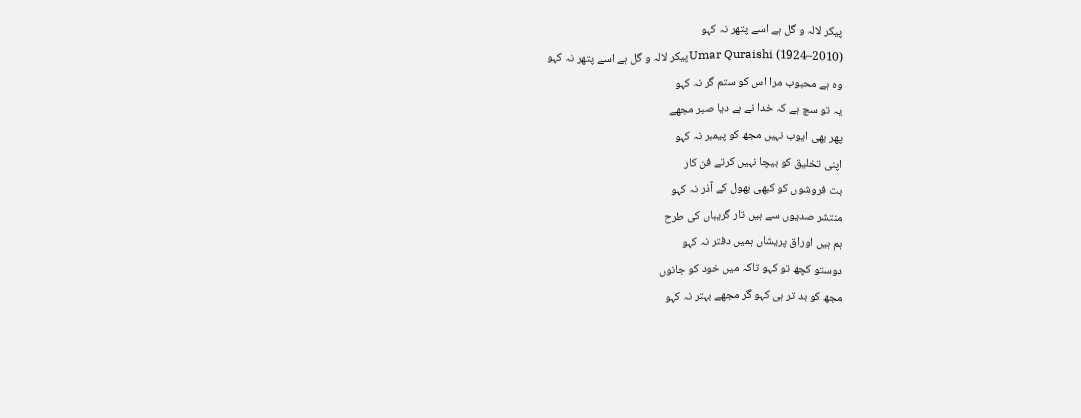پیکر لالہ و گل ہے اسے پتھر نہ کہو
Umar Quraishi (1924–2010)پیکر لالہ و گل ہے اسے پتھر نہ کہو
وہ ہے محبوب مرا اس کو ستم گر نہ کہو
یہ تو سچ ہے کہ خدا نے ہے دیا صبر مجھے
پھر بھی ایوب نہیں مجھ کو پیمبر نہ کہو
اپنی تخلیق کو بیچا نہیں کرتے فن کار
بت فروشوں کو کبھی بھول کے آذر نہ کہو
منتشر صدیوں سے ہیں تار گریباں کی طرح
ہم ہیں اوراق پریشاں ہمیں دفتر نہ کہو
دوستو کچھ تو کہو تاکہ میں خود کو جانوں
مجھ کو بد تر ہی کہو گر مجھے بہتر نہ کہو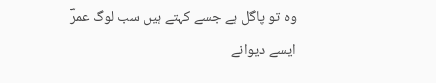وہ تو پاگل ہے جسے کہتے ہیں سب لوگ عمرؔ
ایسے دیوانے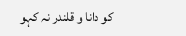کو دانا و قلندر نہ کہو